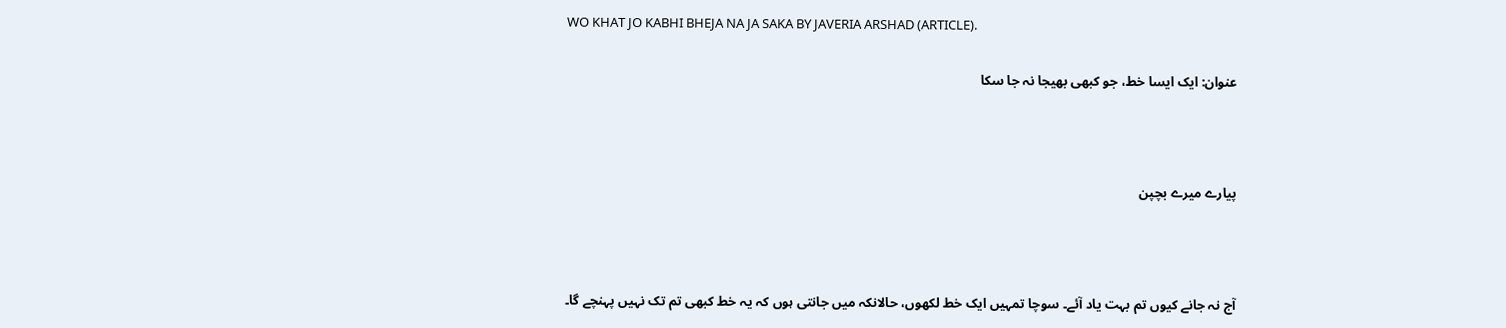WO KHAT JO KABHI BHEJA NA JA SAKA BY JAVERIA ARSHAD (ARTICLE).

عنوان: ایک ایسا خط، جو کبھی بھیجا نہ جا سکا



پیارے میرے بچپن



آج نہ جانے کیوں تم بہت یاد آئے۔ سوچا تمہیں ایک خط لکھوں، حالانکہ میں جانتی ہوں کہ یہ خط کبھی تم تک نہیں پہنچے گا۔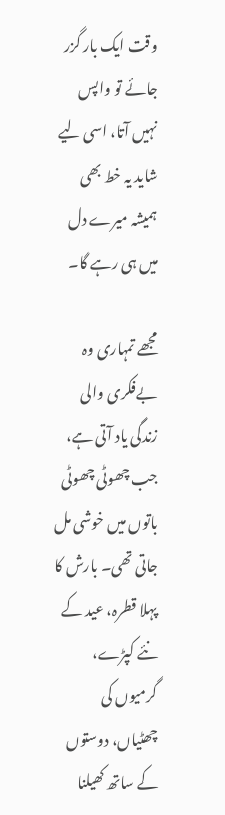وقت ایک بار گزر جائے تو واپس نہیں آتا، اسی لیے شاید یہ خط بھی ہمیشہ میرے دل میں ہی رہے گا۔

مجھے تمہاری وہ بےفکری والی زندگی یاد آتی ہے، جب چھوٹی چھوٹی باتوں میں خوشی مل جاتی تھی۔ بارش کا پہلا قطرہ، عید کے نئے کپڑے، گرمیوں کی چھٹیاں، دوستوں کے ساتھ کھیلنا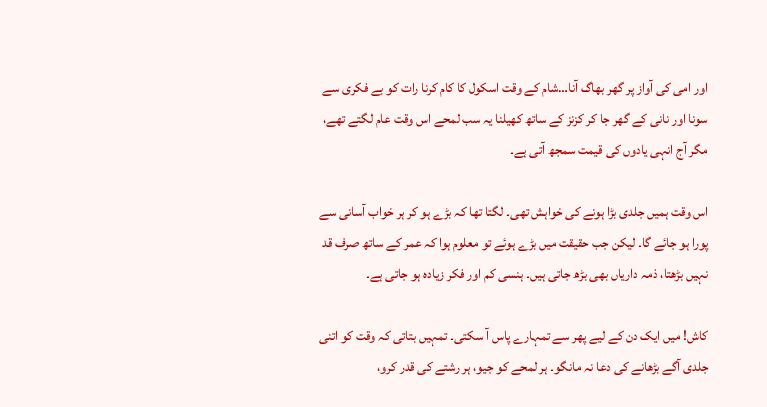اور امی کی آواز پر گھر بھاگ آنا…شام کے وقت اسکول کا کام کرنا رات کو بے فکری سے سونا اور نانی کے گھر جا کر کزنز کے ساتھ کھیلنا یہ سب لمحے اس وقت عام لگتے تھے، مگر آج انہی یادوں کی قیمت سمجھ آتی ہے۔

اس وقت ہمیں جلدی بڑا ہونے کی خواہش تھی۔ لگتا تھا کہ بڑے ہو کر ہر خواب آسانی سے پورا ہو جائے گا۔ لیکن جب حقیقت میں بڑے ہوئے تو معلوم ہوا کہ عمر کے ساتھ صرف قد نہیں بڑھتا، ذمہ داریاں بھی بڑھ جاتی ہیں۔ ہنسی کم اور فکر زیادہ ہو جاتی ہے۔

کاش! میں ایک دن کے لیے پھر سے تمہارے پاس آ سکتی۔ تمہیں بتاتی کہ وقت کو اتنی جلدی آگے بڑھانے کی دعا نہ مانگو۔ ہر لمحے کو جیو، ہر رشتے کی قدر کرو،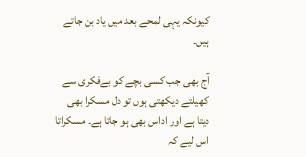کیونکہ یہی لمحے بعد میں یاد بن جاتے ہیں۔

آج بھی جب کسی بچے کو بےفکری سے کھیلتے دیکھتی ہوں تو دل مسکرا بھی دیتا ہے اور اداس بھی ہو جاتا ہے۔ مسکراتا اس لیے کہ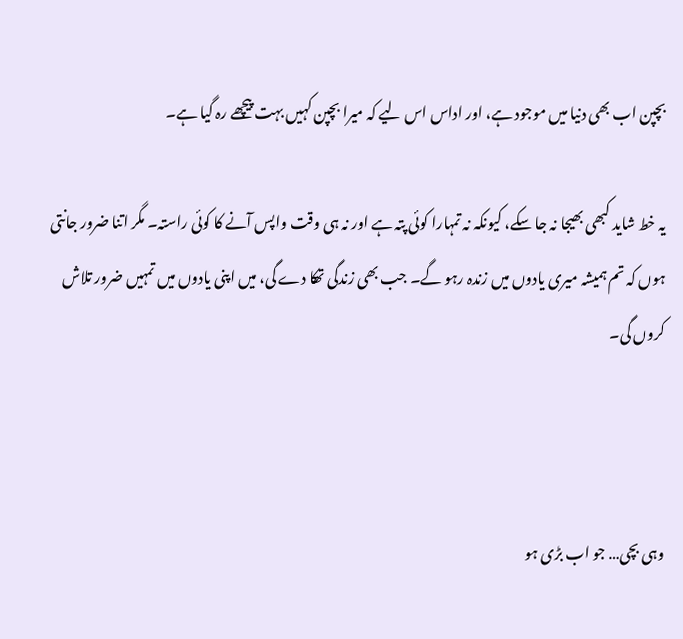بچپن اب بھی دنیا میں موجود ہے، اور اداس اس لیے کہ میرا بچپن کہیں بہت پیچھے رہ گیا ہے۔

یہ خط شاید کبھی بھیجا نہ جا سکے، کیونکہ نہ تمہارا کوئی پتہ ہے اور نہ ہی وقت واپس آنے کا کوئی راستہ۔ مگر اتنا ضرور جانتی ہوں کہ تم ہمیشہ میری یادوں میں زندہ رہو گے۔ جب بھی زندگی تھکا دے گی، میں اپنی یادوں میں تمہیں ضرور تلاش کروں گی۔



وہی بچی… جو اب بڑی ہو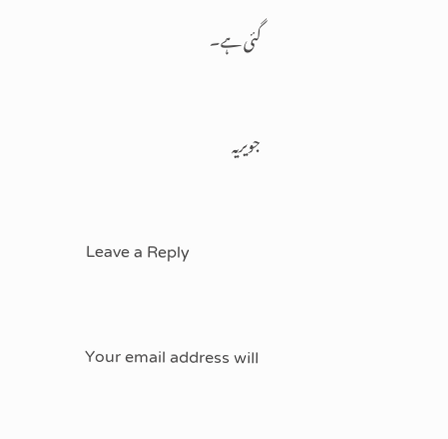گئی ہے۔

جویریہ

Leave a Reply

Your email address will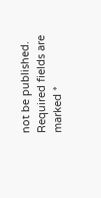not be published. Required fields are marked *